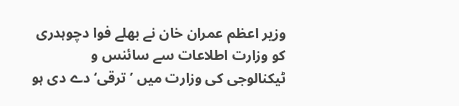وزیر اعظم عمران خان نے بھلے فوا دچوہدری کو وزارت اطلاعات سے سائنس و ٹیکنالوجی کی وزارت میں ’ترقی‘ دے دی ہو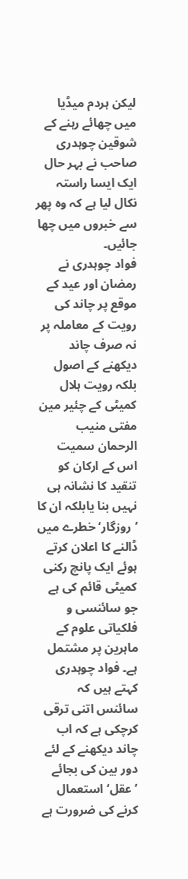لیکن ہردم میڈیا میں چھائے رہنے کے شوقین چوہدری صاحب نے بہر حال ایک ایسا راستہ نکال لیا ہے کہ وہ پھر سے خبروں میں چھا جائیں۔
فواد چوہدری نے رمضان اور عید کے موقع پر چاند کی رویت کے معاملہ پر نہ صرف چاند دیکھنے کے اصول بلکہ رویت ہلال کمیٹی کے چئیر مین مفتی منیب الرحمان سمیت اس کے ارکان کو تنقید کا نشانہ ہی نہیں بنا یابلکہ ان کا ’روزگار‘ خطرے میں ڈالنے کا اعلان کرتے ہوئے ایک پانچ رکنی کمیٹی قائم کی ہے جو سائنسی و فلکیاتی علوم کے ماہرین پر مشتمل ہے۔ فواد چوہدری کہتے ہیں کہ سائنس اتنی ترقی کرچکی ہے کہ اب چاند دیکھنے کے لئے دور بین کی بجائے ’عقل‘ استعمال کرنے کی ضرورت ہے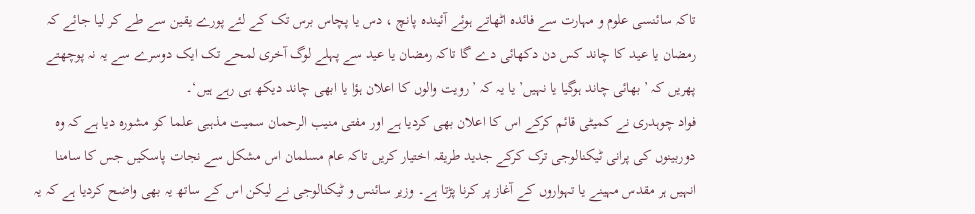تاکہ سائنسی علوم و مہارت سے فائدہ اٹھاتے ہوئے آئیندہ پانچ ، دس یا پچاس برس تک کے لئے پورے یقین سے طے کر لیا جائے کہ رمضان یا عید کا چاند کس دن دکھائی دے گا تاکہ رمضان یا عید سے پہلے لوگ آخری لمحے تک ایک دوسرے سے یہ نہ پوچھتے پھریں کہ ’بھائی چاند ہوگیا یا نہیں’ یا یہ کہ ’رویت والوں کا اعلان ہؤا یا ابھی چاند دیکھ ہی رہے ہیں‘۔
فواد چوہدری نے کمیٹی قائم کرکے اس کا اعلان بھی کردیا ہے اور مفتی منیب الرحمان سمیت مذہبی علما کو مشورہ دیا ہے کہ وہ دوربینوں کی پرانی ٹیکنالوجی ترک کرکے جدید طریقہ اختیار کریں تاکہ عام مسلمان اس مشکل سے نجات پاسکیں جس کا سامنا انہیں ہر مقدس مہینے یا تہواروں کے آغاز پر کرنا پڑتا ہے۔ وزیر سائنس و ٹیکنالوجی نے لیکن اس کے ساتھ یہ بھی واضح کردیا ہے کہ یہ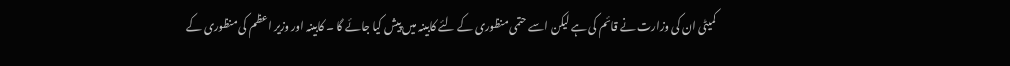کمیٹی ان کی وزارت نے قائم کی ہے لیکن اسے حتمی منظوری کے لئے کابینہ میں پیش کیا جائے گا ۔ کابینہ اور وزیر اعظم کی منظوری کے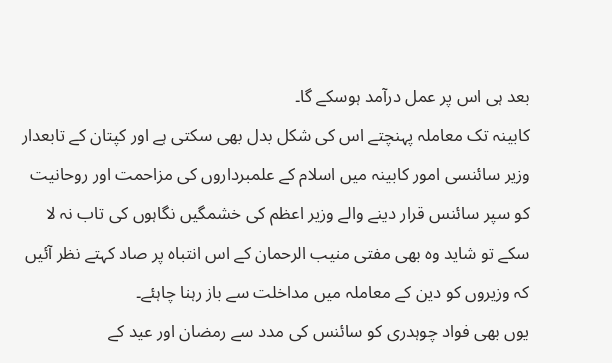بعد ہی اس پر عمل درآمد ہوسکے گا۔
کابینہ تک معاملہ پہنچتے اس کی شکل بدل بھی سکتی ہے اور کپتان کے تابعدار وزیر سائنسی امور کابینہ میں اسلام کے علمبرداروں کی مزاحمت اور روحانیت کو سپر سائنس قرار دینے والے وزیر اعظم کی خشمگیں نگاہوں کی تاب نہ لا سکے تو شاید وہ بھی مفتی منیب الرحمان کے اس انتباہ پر صاد کہتے نظر آئیں کہ وزیروں کو دین کے معاملہ میں مداخلت سے باز رہنا چاہئے۔
یوں بھی فواد چوہدری کو سائنس کی مدد سے رمضان اور عید کے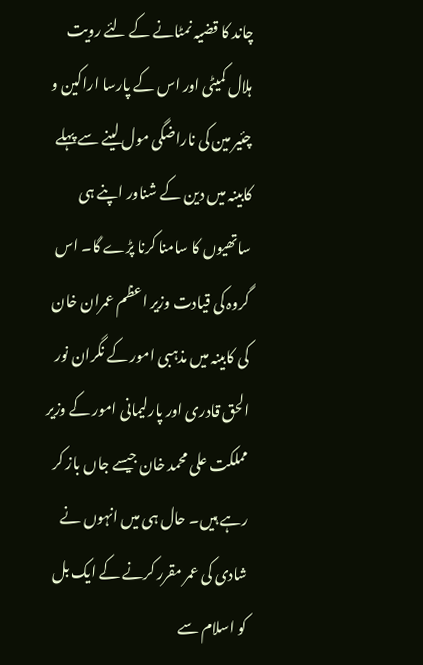چاند کا قضیہ نمٹانے کے لئے رویت ہلال کمیٹی اور اس کے پارسا اراکین و چئیر مین کی ناراضگی مول لینے سے پہلے کابینہ میں دین کے شناور اپنے ہی ساتھیوں کا سامنا کرنا پڑے گا۔ اس گروہ کی قیادت وزیر اعظم عمران خان کی کابینہ میں مذہبی امور کے نگران نور الحق قادری اور پارلیمانی امور کے وزیر مملکت علی محمد خان جیسے جاں باز کر رہے ہیں۔ حال ہی میں انہوں نے شادی کی عمر مقرر کرنے کے ایک بل کو اسلام سے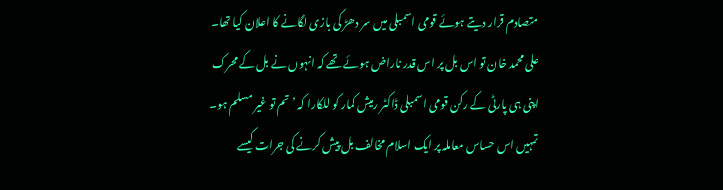متصادم قرار دیتے ہوئے قومی اسمبلی میں سر دھڑ کی بازی لگانے کا اعلان کیا تھا۔
علی محمد خان تو اس بل پر اس قدر ناراض ہوئے تھے کہ انہوں نے بل کے محرک اپنی ہی پارٹی کے رکن قومی اسمبلی ڈاکٹر رمیش کمار کو للکارا کہ ’تم تو غیر مسلم ہو۔ تمہیں اس حساس معاملہ پر ایک اسلام مخالف بل پیش کرنے کی جرات کیسے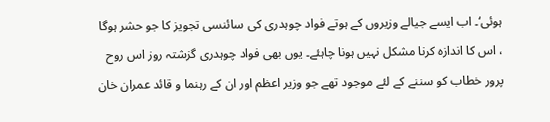ہوئی‘۔ اب ایسے جیالے وزیروں کے ہوتے فواد چوہدری کی سائنسی تجویز کا جو حشر ہوگا ، اس کا اندازہ کرنا مشکل نہیں ہونا چاہئے۔ یوں بھی فواد چوہدری گزشتہ روز اس روح پرور خطاب کو سننے کے لئے موجود تھے جو وزیر اعظم اور ان کے رہنما و قائد عمران خان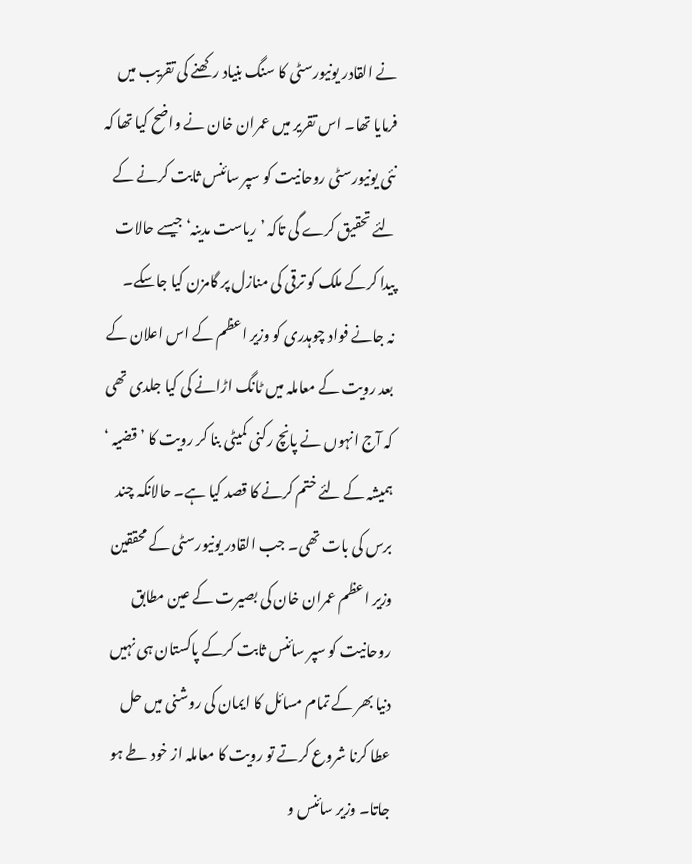نے القادر یونیورسٹی کا سنگ بنیاد رکھنے کی تقریب میں فرمایا تھا۔ اس تقریر میں عمران خان نے واضح کیا تھا کہ نئی یونیورسٹی روحانیت کو سپر سائنس ثابت کرنے کے لئے تحقیق کرے گی تاکہ ’ریاست مدینہ‘ جیسے حالات پیدا کرکے ملک کو ترقی کی منازل پر گامزن کیا جاسکے۔
نہ جانے فواد چوہدری کو وزیر اعظم کے اس اعلان کے بعد رویت کے معاملہ میں ٹانگ اڑانے کی کیا جلدی تھی کہ آج انہوں نے پانچ رکنی کمیٹی بنا کر رویت کا ’قضیہ ‘ ہمیشہ کے لئے ختم کرنے کا قصد کیا ہے۔ حالانکہ چند برس کی بات تھی۔ جب القادر یونیورسٹی کے محققین وزیر اعظم عمران خان کی بصیرت کے عین مطابق روحانیت کو سپر سائنس ثابت کرکے پاکستان ہی نہیں دنیا بھر کے تمام مسائل کا ایمان کی روشنی میں حل عطا کرنا شروع کرتے تو رویت کا معاملہ از خود طے ہو جاتا۔ وزیر سائنس و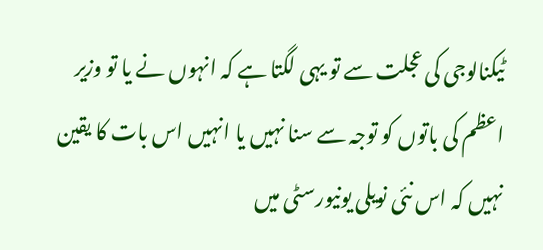ٹیکنالوجی کی عجلت سے تو یہی لگتا ہے کہ انہوں نے یا تو وزیر اعظم کی باتوں کو توجہ سے سنا نہیں یا انہیں اس بات کا یقین نہیں کہ اس نئی نویلی یونیورسٹی میں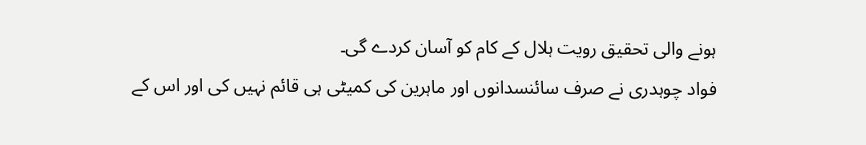ہونے والی تحقیق رویت ہلال کے کام کو آسان کردے گی۔
فواد چوہدری نے صرف سائنسدانوں اور ماہرین کی کمیٹی ہی قائم نہیں کی اور اس کے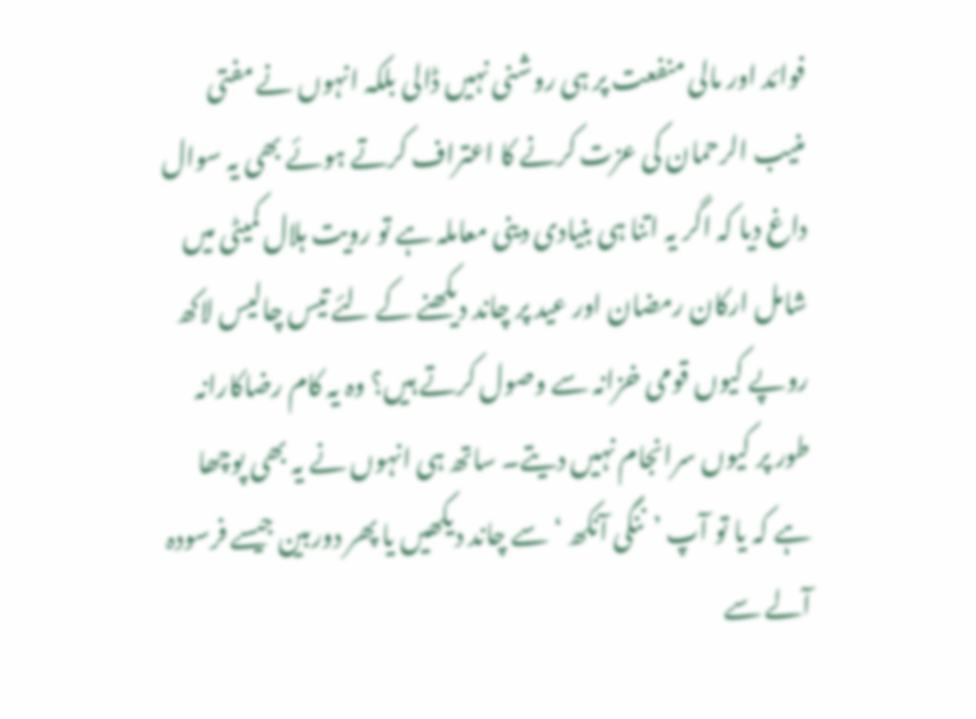فوائد اور مالی منفعت پر ہی روشنی نہیں ڈالی بلکہ انہوں نے مفتی منیب الرحمان کی عزت کرنے کا اعتراف کرتے ہوئے بھی یہ سوال داغ دیا کہ اگر یہ اتنا ہی بنیادی دینی معاملہ ہے تو رویت ہلال کمیٹی میں شامل ارکان رمضان اور عید پر چاند دیکھنے کے لئے تیس چالیس لاکھ روپے کیوں قومی خزانہ سے وصول کرتے ہیں؟ وہ یہ کام رضاکارانہ طور پر کیوں سرانجام نہیں دیتے۔ ساتھ ہی انہوں نے یہ بھی پوچھا ہے کہ یا تو آپ ’ننگی آنکھ ‘ سے چاند دیکھیں یا پھر دوربین جیسے فرسودہ آلے سے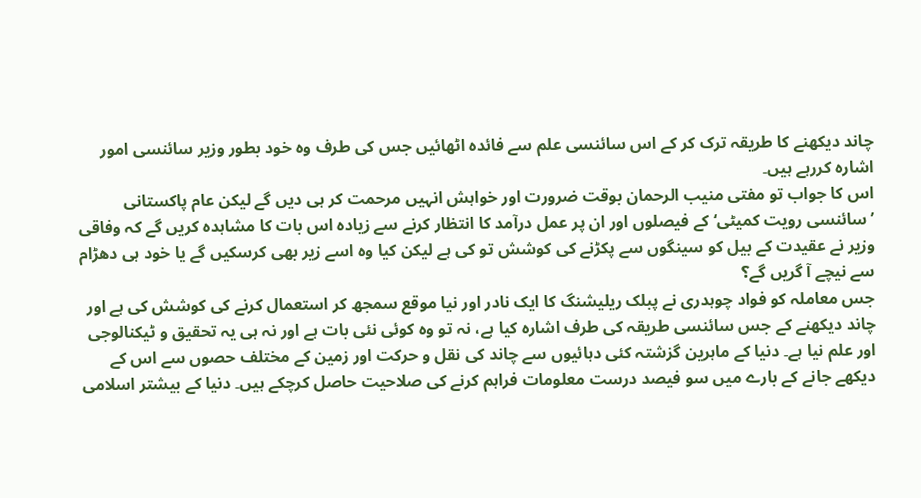چاند دیکھنے کا طریقہ ترک کر کے اس سائنسی علم سے فائدہ اٹھائیں جس کی طرف وہ خود بطور وزیر سائنسی امور اشارہ کررہے ہیں۔
اس کا جواب تو مفتی منیب الرحمان بوقت ضرورت اور خواہش انہیں مرحمت کر ہی دیں گے لیکن عام پاکستانی ’سائنسی رویت کمیٹی‘ کے فیصلوں اور ان پر عمل درآمد کا انتظار کرنے سے زیادہ اس بات کا مشاہدہ کریں گے کہ وفاقی وزیر نے عقیدت کے بیل کو سینگوں سے پکڑنے کی کوشش تو کی ہے لیکن کیا وہ اسے زیر بھی کرسکیں گے یا خود ہی دھڑام سے نیچے آ گریں گے؟
جس معاملہ کو فواد چوہدری نے پبلک ریلیشنگ کا ایک نادر اور نیا موقع سمجھ کر استعمال کرنے کی کوشش کی ہے اور چاند دیکھنے کے جس سائنسی طریقہ کی طرف اشارہ کیا ہے، نہ تو وہ کوئی نئی بات ہے اور نہ ہی یہ تحقیق و ٹیکنالوجی اور علم نیا ہے۔ دنیا کے ماہرین گزشتہ کئی دہائیوں سے چاند کی نقل و حرکت اور زمین کے مختلف حصوں سے اس کے دیکھے جانے کے بارے میں سو فیصد درست معلومات فراہم کرنے کی صلاحیت حاصل کرچکے ہیں۔ دنیا کے بیشتر اسلامی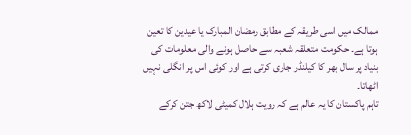ممالک میں اسی طریقہ کے مطابق رمضان المبارک یا عیدین کا تعین ہوتا ہے۔ حکومت متعلقہ شعبہ سے حاصل ہونے والی معلومات کی بنیاد پر سال بھر کا کیلنڈر جاری کرتی ہے اور کوئی اس پر انگلی نہیں اٹھاتا۔
تاہم پاکستان کا یہ عالم ہے کہ رویت ہلال کمیٹی لاکھ جتن کرکے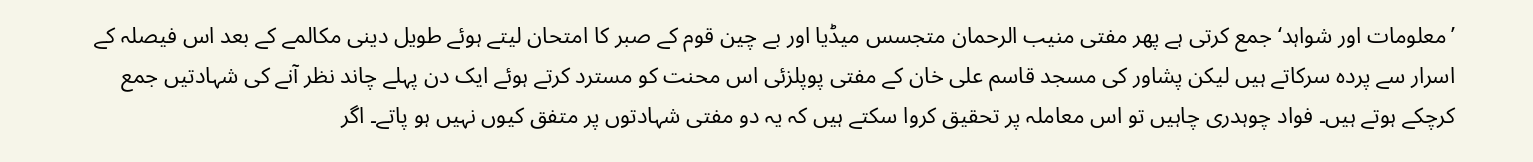’معلومات اور شواہد‘ جمع کرتی ہے پھر مفتی منیب الرحمان متجسس میڈیا اور بے چین قوم کے صبر کا امتحان لیتے ہوئے طویل دینی مکالمے کے بعد اس فیصلہ کے اسرار سے پردہ سرکاتے ہیں لیکن پشاور کی مسجد قاسم علی خان کے مفتی پوپلزئی اس محنت کو مسترد کرتے ہوئے ایک دن پہلے چاند نظر آنے کی شہادتیں جمع کرچکے ہوتے ہیں۔ فواد چوہدری چاہیں تو اس معاملہ پر تحقیق کروا سکتے ہیں کہ یہ دو مفتی شہادتوں پر متفق کیوں نہیں ہو پاتے۔ اگر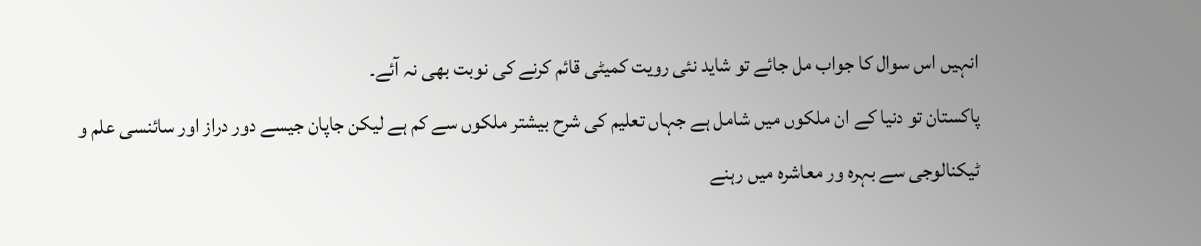انہیں اس سوال کا جواب مل جائے تو شاید نئی رویت کمیٹی قائم کرنے کی نوبت بھی نہ آئے۔
پاکستان تو دنیا کے ان ملکوں میں شامل ہے جہاں تعلیم کی شرح بیشتر ملکوں سے کم ہے لیکن جاپان جیسے دور دراز اور سائنسی علم و ٹیکنالوجی سے بہرہ ور معاشرہ میں رہنے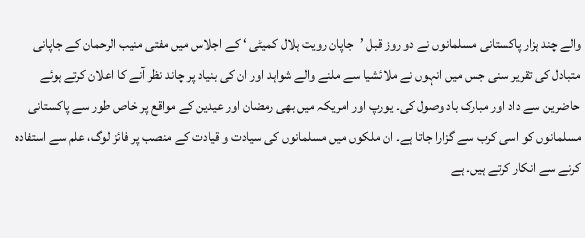والے چند ہزار پاکستانی مسلمانوں نے دو روز قبل ’جاپان رویت ہلال کمیٹی ‘ کے اجلاس میں مفتی منیب الرحمان کے جاپانی متبادل کی تقریر سنی جس میں انہوں نے ملائشیا سے ملنے والے شواہد اور ان کی بنیاد پر چاند نظر آنے کا اعلان کرتے ہوئے حاضرین سے داد اور مبارک باد وصول کی۔ یورپ اور امریکہ میں بھی رمضان اور عیدین کے مواقع پر خاص طور سے پاکستانی مسلمانوں کو اسی کرب سے گزارا جاتا ہے۔ ان ملکوں میں مسلمانوں کی سیادت و قیادت کے منصب پر فائز لوگ، علم سے استفادہ کرنے سے انکار کرتے ہیں۔ ہے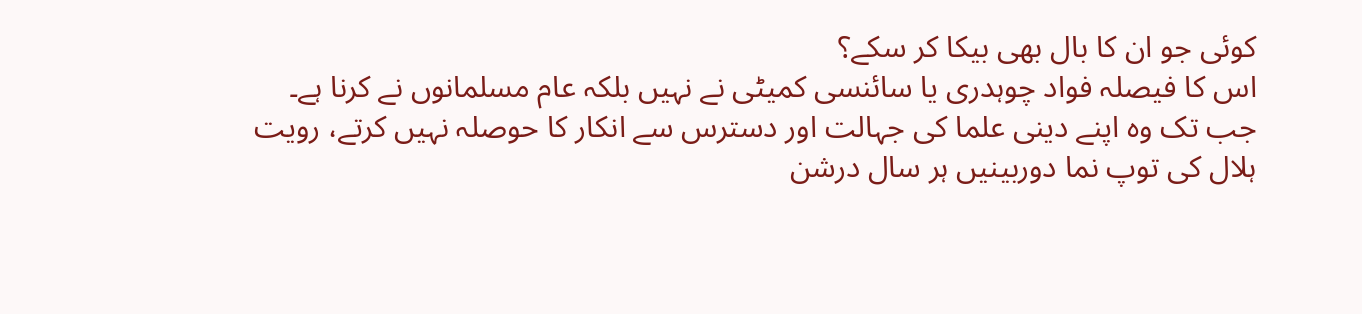کوئی جو ان کا بال بھی بیکا کر سکے؟
اس کا فیصلہ فواد چوہدری یا سائنسی کمیٹی نے نہیں بلکہ عام مسلمانوں نے کرنا ہے۔ جب تک وہ اپنے دینی علما کی جہالت اور دسترس سے انکار کا حوصلہ نہیں کرتے، رویت ہلال کی توپ نما دوربینیں ہر سال درشن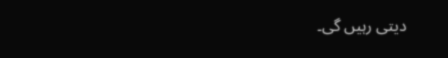دیتی رہیں گی۔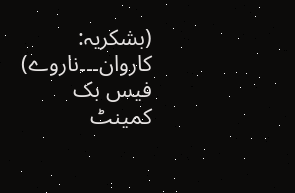(بشکریہ: کاروان۔۔۔ناروے)
فیس بک کمینٹ